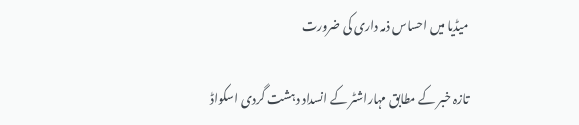میڈیا میں احساس ذمہ داری کی ضرورت

تازہ خبر کے مطابق مہاراشٹر کے انسداد دہشت گردی اسکواڈ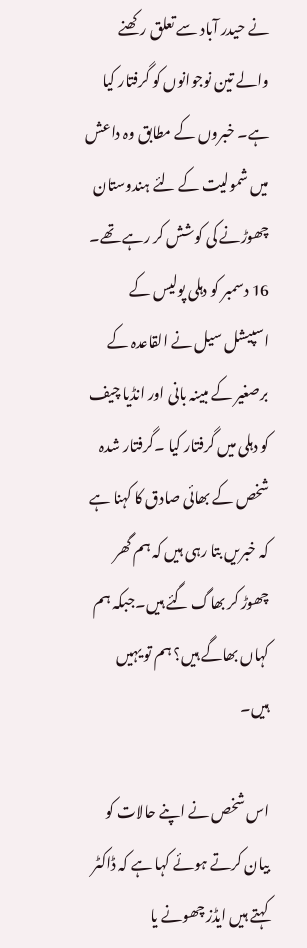نے حیدر آباد سے تعلق رکھنے والے تین نوجوانوں کو گرفتار کیا ہے۔ خبروں کے مطابق وہ داعش میں شمولیت کے لئے ہندوستان چھوڑنے کی کوشش کر رہے تھے۔ 16 دسمبر کو دہلی پولیس کے اسپیشل سیل نے القاعدہ کے برصغیر کے مبینہ بانی اور انڈیا چیف کو دہلی میں گرفتار کیا ۔گرفتار شدہ شخص کے بھائی صادق کا کہنا ہے کہ خبریں بتا رہی ہیں کہ ہم گھر چھوڑ کر بھاگ گئے ہیں۔جبکہ ہم کہاں بھاگے ہیں؟ ہم تو یہیں ہیں۔

اس شخص نے اپنے حالات کو بیان کرتے ہوئے کہا ہے کہ ڈاکٹر کہتے ہیں ایڈز چھونے یا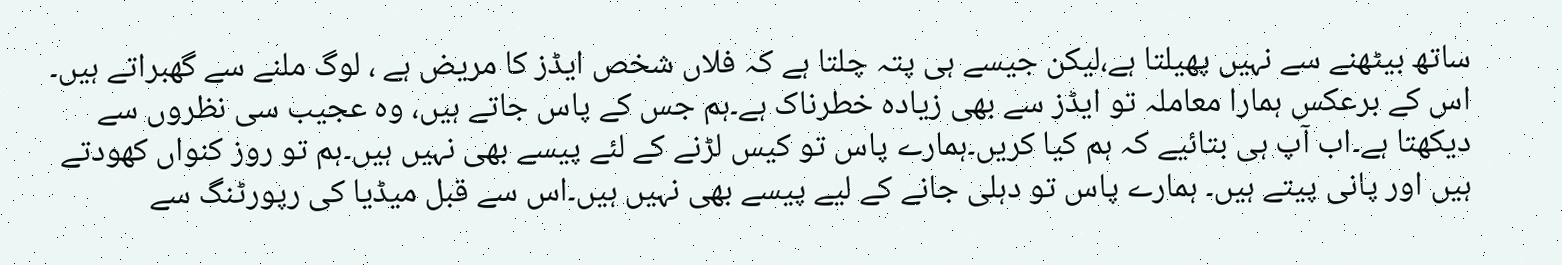ساتھ بیٹھنے سے نہیں پھیلتا ہے،لیکن جیسے ہی پتہ چلتا ہے کہ فلاں شخص ایڈز کا مریض ہے ، لوگ ملنے سے گھبراتے ہیں۔ اس کے برعکس ہمارا معاملہ تو ایڈز سے بھی زیادہ خطرناک ہے۔ہم جس کے پاس جاتے ہیں، وہ عجیب سی نظروں سے دیکھتا ہے۔اب آپ ہی بتائیے کہ ہم کیا کریں۔ہمارے پاس تو کیس لڑنے کے لئے پیسے بھی نہیں ہیں۔ہم تو روز کنواں کھودتے ہیں اور پانی پیتے ہیں۔ ہمارے پاس تو دہلی جانے کے لیے پیسے بھی نہیں ہیں۔اس سے قبل میڈیا کی رپورٹنگ سے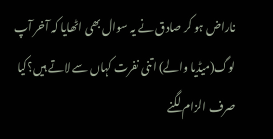ناراض ہو کر صادق نے یہ سوال بھی اٹھایا کہ آخر آپ لوگ(میڈیا والے) اتنی نفرت کہاں سے لاتے ہیں؟کیا صرف الزام لگنے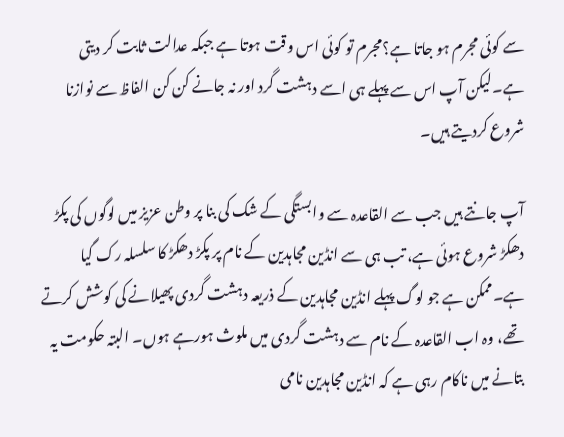سے کوئی مجرم ہو جاتا ہے؟مجرم تو کوئی اس وقت ہوتا ہے جبکہ عدالت ثابت کر دیتی ہے۔لیکن آپ اس سے پہلے ہی اسے دہشت گرد اور نہ جانے کن کن الفاظ سے نوازنا شروع کردیتے ہیں۔

آپ جانتے ہیں جب سے القاعدہ سے وابستگی کے شک کی بنا پر وطن عزیز میں لوگوں کی پکڑ دھکڑ شروع ہوئی ہے، تب ہی سے انڈین مجاہدین کے نام پر پکڑ دھکڑ کا سلسلہ رک گیا ہے۔ممکن ہے جو لوگ پہلے انڈین مجاہدین کے ذریعہ دہشت گردی پھیلانے کی کوشش کرتے تھے، وہ اب القاعدہ کے نام سے دہشت گردی میں ملوث ہورہے ہوں۔ البتہ حکومت یہ بتانے میں ناکام رہی ہے کہ انڈین مجاہدین نامی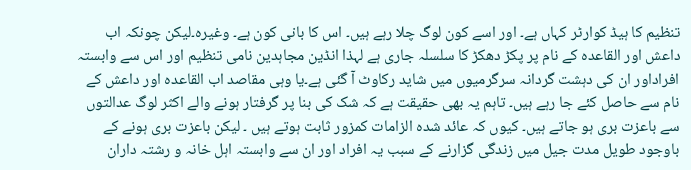تنظیم کا ہیڈ کوارٹر کہاں ہے۔ اور اسے کون لوگ چلا رہے ہیں۔ اس کا بانی کون ہے۔ وغیرہ۔لیکن چونکہ اب داعش اور القاعدہ کے نام پر پکڑ دھکڑ کا سلسلہ جاری ہے لہذا انڈین مجاہدین نامی تنظیم اور اس سے وابستہ افراداور ان کی دہشت گردانہ سرگرمیوں میں شاید رکاوٹ آ گئی ہے۔یا وہی مقاصد اب القاعدہ اور داعش کے نام سے حاصل کئے جا رہے ہیں۔ تاہم یہ بھی حقیقت ہے کہ شک کی بنا پر گرفتار ہونے والے اکثر لوگ عدالتوں سے باعزت بری ہو جاتے ہیں۔ کیوں کہ عائد شدہ الزامات کمزور ثابت ہوتے ہیں ۔ لیکن باعزت بری ہونے کے باوجود طویل مدت جیل میں زندگی گزارنے کے سبب یہ افراد اور ان سے وابستہ اہل خانہ و رشتہ داران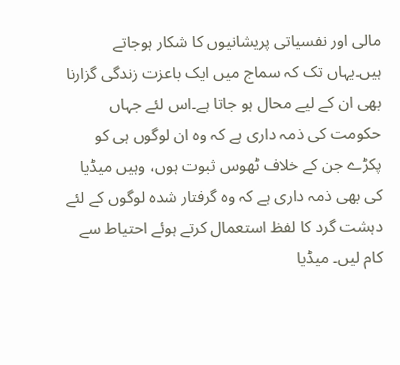مالی اور نفسیاتی پریشانیوں کا شکار ہوجاتے ہیں۔یہاں تک کہ سماج میں ایک باعزت زندگی گزارنا بھی ان کے لیے محال ہو جاتا ہے۔اس لئے جہاں حکومت کی ذمہ داری ہے کہ وہ ان لوگوں ہی کو پکڑے جن کے خلاف ٹھوس ثبوت ہوں، وہیں میڈیا کی بھی ذمہ داری ہے کہ وہ گرفتار شدہ لوگوں کے لئے دہشت گرد کا لفظ استعمال کرتے ہوئے احتیاط سے کام لیں۔ میڈیا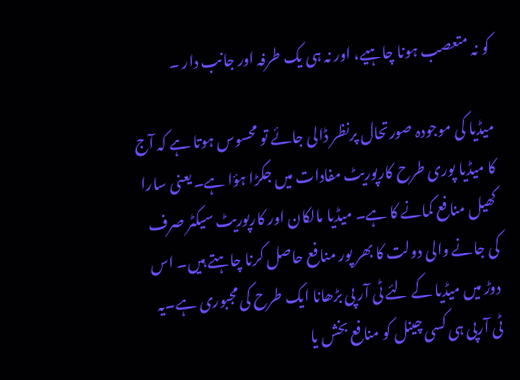کو نہ متعصب ہونا چاہیے، اور نہ ہی یک طرفہ اور جانب دار ۔

میڈیا کی موجودہ صورتحال پرنظر ڈالی جائے تو محسوس ہوتا ہے کہ آج کا میڈیا پوری طرح کارپوریٹ مفادات میں جکڑا ہؤا ہے۔ یعنی سارا کھیل منافع کمانے کا ہے۔ میڈیا مالکان اور کارپوریٹ سیکٹر صرف کی جانے والی دولت کا بھر پور منافع حاصل کرنا چاہتے ہیں۔ اس دوڑ میں میڈیا کے لئے ٹی آر پی بڑھانا ایک طرح کی مجبوری ہے۔یہ ٹی آرپی ہی کسی چینل کو منافع بخش یا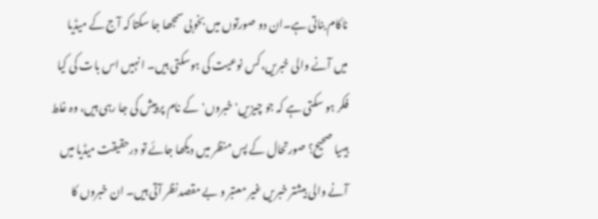ناکام بناتی ہے۔ان دو صورتوں میں بخوبی سمجھا جا سکتا کہ آج کے میڈیا میں آنے والی خبریں،کس نوعیت کی ہوسکتی ہیں۔ انہیں اس بات کی کیا فکر ہو سکتی ہے کہ جو چیزیں'خبروں'کے نام پر پیش کی جا رہی ہیں، وہ غلط ہیںیا صحیح؟ صورتحال کے پس منظر میں دیکھا جائے تو درحقیقت میڈیا میں آنے والی بیشتر خبریں غیر معتبر و بے مقصدنظر آتی ہیں۔ ان خبروں کا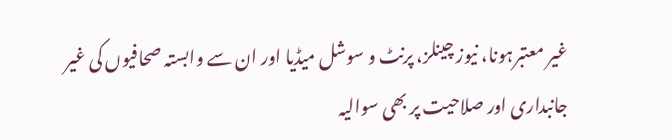غیر معتبرہونا، نیوز چینلز، پرنٹ و سوشل میڈیا اور ان سے وابستہ صحافیوں کی غیر جانبداری اور صلاحیت پر بھی سوالیہ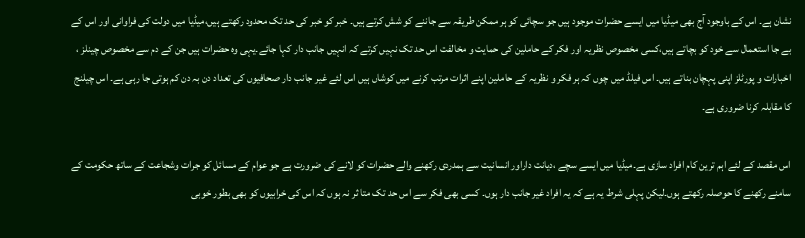نشان ہے۔ اس کے باوجود آج بھی میڈیا میں ایسے حضرات موجود ہیں جو سچائی کو ہر ممکن طریقہ سے جاننے کو شش کرتے ہیں۔ خبر کو خبر کی حد تک محدود رکھتے ہیں،میڈیا میں دولت کی فراوانی اور اس کے بے جا استعمال سے خود کو بچاتے ہیں،کسی مخصوص نظریہ اور فکر کے حاملین کی حمایت و مخالفت اس حد تک نہیں کرتے کہ انہیں جانب دار کہا جائے۔یہی وہ حضرات ہیں جن کے دم سے مخصوص چینلز ، اخبارات و پورٹلز اپنی پہچان بناتے ہیں۔ اس فیلڈ میں چوں کہ ہر فکر و نظریہ کے حاملین اپنے اثرات مرتب کرنے میں کوشاں ہیں اس لئے غیر جانب دار صحافیوں کی تعداد دن بہ دن کم ہوتی جا رہی ہے۔ اس چیلنج کا مقابلہ کرنا ضروری ہے۔

اس مقصد کے لئے اہم ترین کام افراد سازی ہے۔میڈیا میں ایسے سچے ،دیانت داراور انسانیت سے ہمدردی رکھنے والے حضرات کو لانے کی ضرورت ہے جو عوام کے مسائل کو جرات وشجاعت کے ساتھ حکومت کے سامنے رکھنے کا حوصلہ رکھتے ہوں۔لیکن پہلی شرط یہ ہے کہ یہ افراد غیر جانب دار ہوں۔ کسی بھی فکر سے اس حد تک متا ثر نہ ہوں کہ اس کی خرابیوں کو بھی بطور خوبی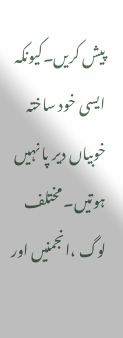پیش کریں۔کیونکہ ایسی خود ساختہ خوبیاں دیر پا نہیں ہوتیں۔ مختلف لوگ ،انجمنیں اور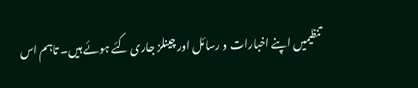تنظیمیں اپنے اخبارات و رسائل اور چینلز جاری کئے ہوئے ہیں۔ تاہم اس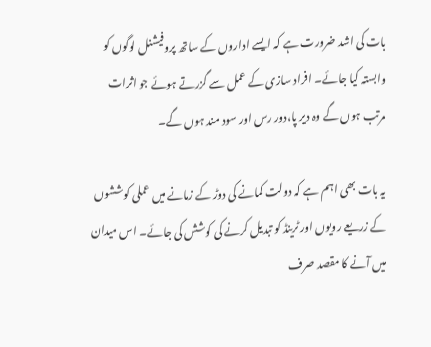بات کی اشد ضرورت ہے کہ ایسے اداروں کے ساتھ پروفیشنل لوگوں کو وابستہ کیا جائے۔ افراد سازی کے عمل سے گزرتے ہوئے جو اثرات مرتب ہوں گے وہ دیر پا،دور رس اور سود مند ہوں گے۔

یہ بات بھی اہم ہے کہ دولت کمانے کی دوڑ کے زمانے میں عملی کوششوں کے زریعے رویوں اور ٹرینڈ کو تبدیل کرنے کی کوشش کی جائے۔ اس میدان میں آنے کا مقصد صرف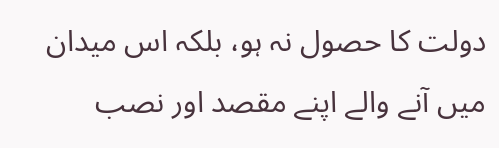دولت کا حصول نہ ہو، بلکہ اس میدان میں آنے والے اپنے مقصد اور نصب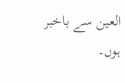العین سے باخبر ہوں۔